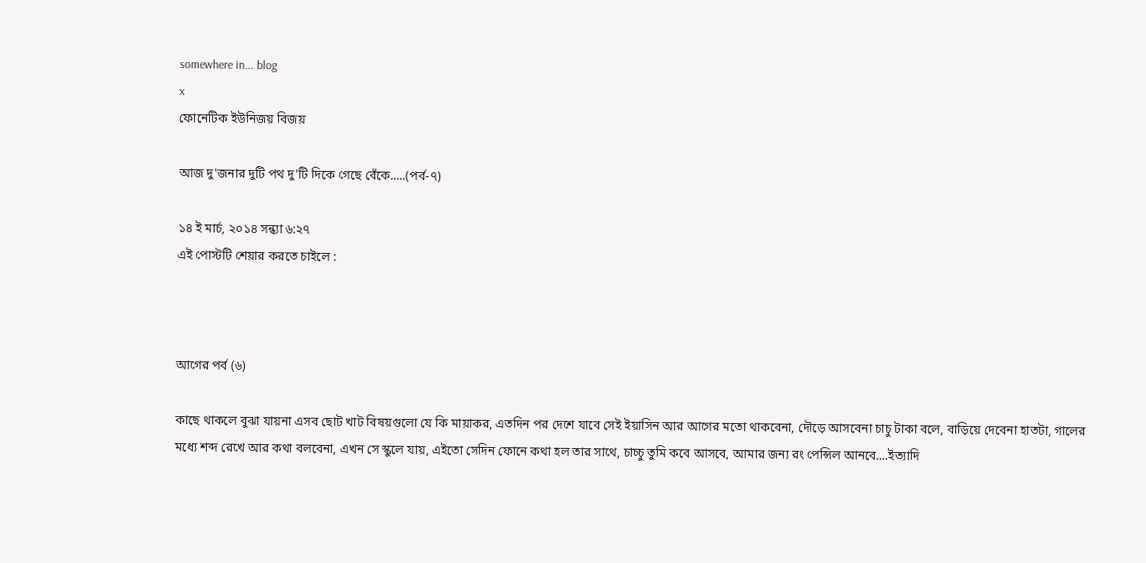somewhere in... blog
x
ফোনেটিক ইউনিজয় বিজয়

আজ দু'জনার দুটি পথ দু'টি দিকে গেছে বেঁকে.....(পর্ব-৭)

১৪ ই মার্চ, ২০১৪ সন্ধ্যা ৬:২৭
এই পোস্টটি শেয়ার করতে চাইলে :



আগের পর্ব (৬)

কাছে থাকলে বুঝা যায়না এসব ছোট খাট বিষয়গুলো যে কি মায়াকর, এতদিন পর দেশে যাবে সেই ইয়াসিন আর আগের মতো থাকবেনা, দৌড়ে আসবেনা চাচু টাকা বলে, বাড়িয়ে দেবেনা হাতটা, গালের মধ্যে শব্দ রেখে আর কথা বলবেনা, এখন সে স্কুলে যায়, এইতো সেদিন ফোনে কথা হল তার সাথে, চাচ্চু তুমি কবে আসবে, আমার জন্য রং পেন্সিল আনবে....ইত্যাদি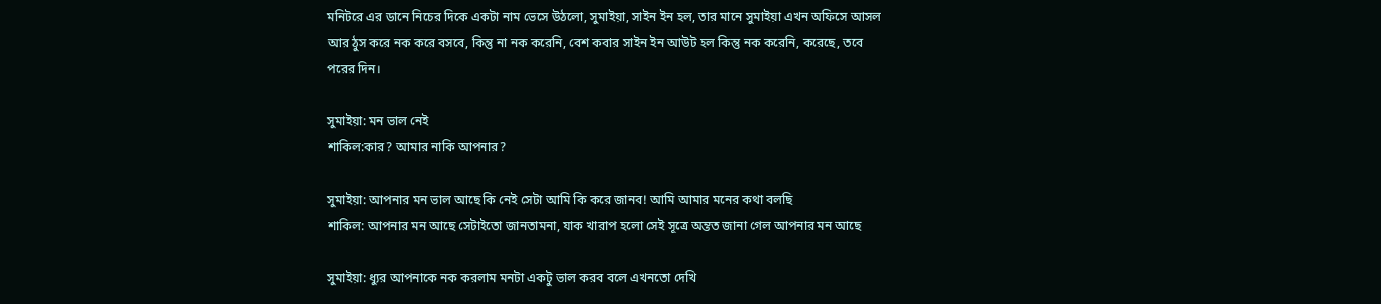মনিটরে এর ডানে নিচের দিকে একটা নাম ভেসে উঠলো, সুমাইয়া, সাইন ইন হল, তার মানে সুমাইয়া এখন অফিসে আসল আর ঠুস করে নক করে বসবে, কিন্তু না নক করেনি, বেশ কবার সাইন ইন আউট হল কিন্তু নক করেনি, করেছে, তবে পরের দিন।

সুমাইয়া: মন ভাল নেই
শাকিল:কার? আমার নাকি আপনার?

সুমাইয়া: আপনার মন ভাল আছে কি নেই সেটা আমি কি করে জানব! আমি আমার মনের কথা বলছি
শাকিল: আপনার মন আছে সেটাইতো জানতামনা, যাক খারাপ হলো সেই সূত্রে অন্তত জানা গেল আপনার মন আছে

সুমাইয়া: ধ্যুর আপনাকে নক করলাম মনটা একটু ভাল করব বলে এখনতো দেখি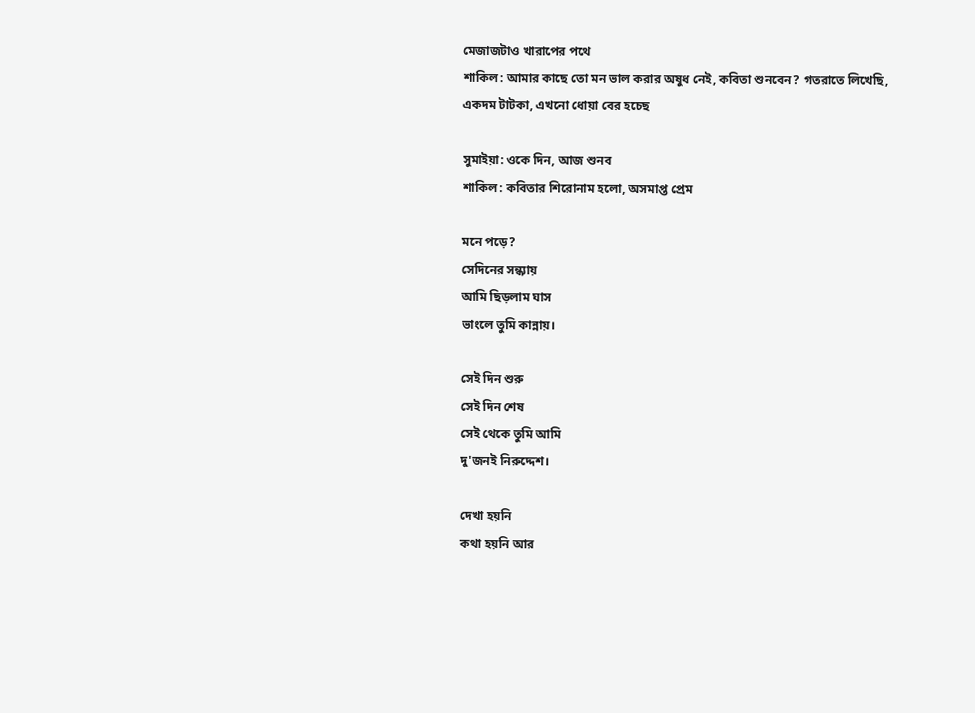মেজাজটাও খারাপের পথে
শাকিল: আমার কাছে তো মন ভাল করার অষুধ নেই, কবিতা শুনবেন? গতরাতে লিখেছি, একদম টাটকা, এখনো ধোয়া বের হচেছ

সুমাইয়া: ওকে দিন, আজ শুনব
শাকিল: কবিতার শিরোনাম হলো, অসমাপ্ত প্রেম

মনে পড়ে?
সেদিনের সন্ধ্যায়
আমি ছিড়লাম ঘাস
ভাংলে তুমি কান্নায়।

সেই দিন শুরু
সেই দিন শেষ
সেই থেকে তুমি আমি
দু'জনই নিরুদ্দেশ।

দেখা হয়নি
কথা হয়নি আর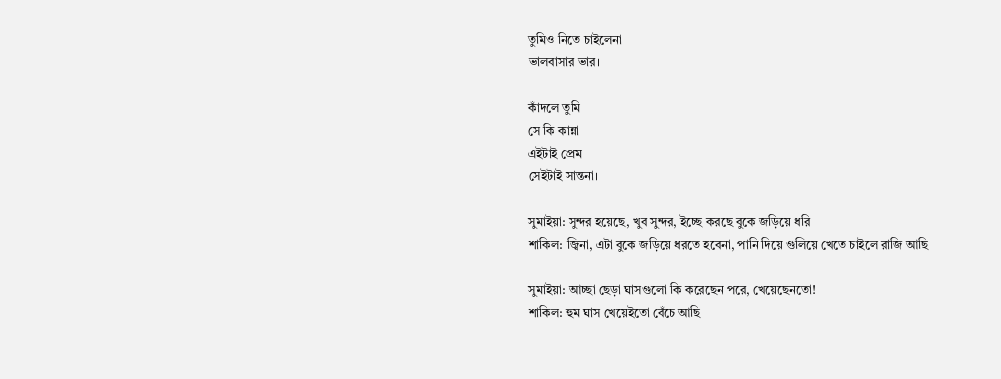তুমিও নিতে চাইলেনা
ভালবাসার ভার।

কাঁদলে তুমি
সে কি কান্না
এইটাই প্রেম
সেইটাই সান্তনা।

সুমাইয়া: সুন্দর হয়েছে, খুব সুন্দর, ইচ্ছে করছে বুকে জড়িয়ে ধরি
শাকিল: জ্বিনা, এটা বুকে জড়িয়ে ধরতে হবেনা, পানি দিয়ে গুলিয়ে খেতে চাইলে রাজি আছি

সুমাইয়া: আচ্ছা ছেড়া ঘাসগুলো কি করেছেন পরে, খেয়েছেনতো!
শাকিল: হুম ঘাস খেয়েইতো বেঁচে আছি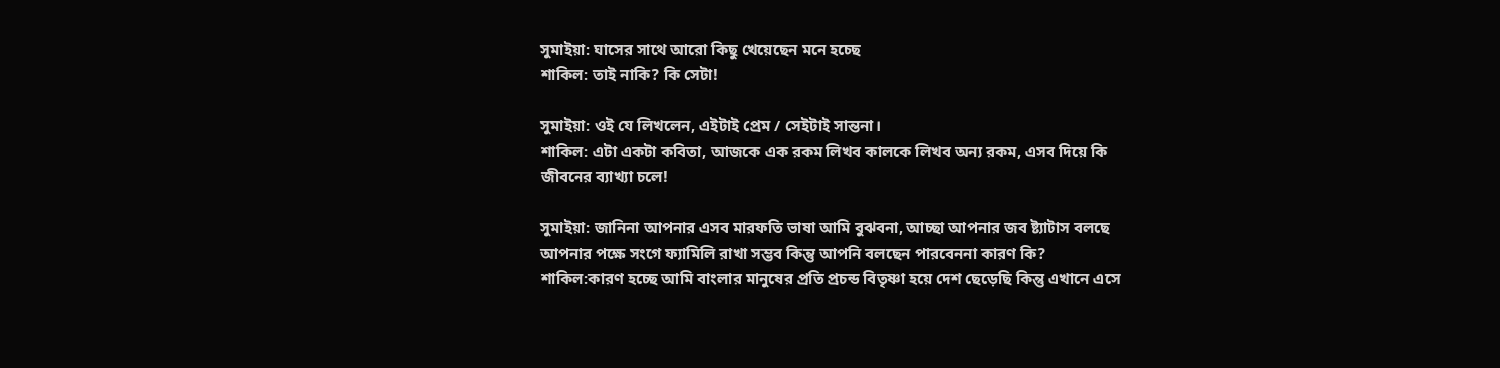সুমাইয়া: ঘাসের সাথে আরো কিছু খেয়েছেন মনে হচ্ছে
শাকিল: তাই নাকি? কি সেটা!

সুমাইয়া: ওই যে লিখলেন, এইটাই প্রেম / সেইটাই সান্তনা।
শাকিল: এটা একটা কবিতা, আজকে এক রকম লিখব কালকে লিখব অন্য রকম, এসব দিয়ে কি জীবনের ব্যাখ্যা চলে!

সুমাইয়া: জানিনা আপনার এসব মারফতি ভাষা আমি বুঝবনা, আচ্ছা আপনার জব ষ্ট্যাটাস বলছে আপনার পক্ষে সংগে ফ্যামিলি রাখা সম্ভব কিন্তু আপনি বলছেন পারবেননা কারণ কি?
শাকিল:কারণ হচ্ছে আমি বাংলার মানুষের প্রতি প্রচন্ড বিতৃষ্ণা হয়ে দেশ ছেড়েছি কিন্তু এখানে এসে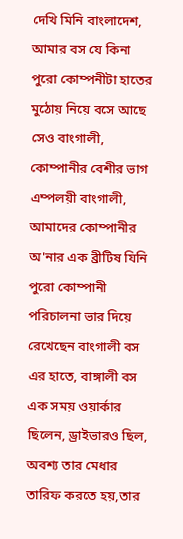দেখি মিনি বাংলাদেশ, আমার বস যে কিনা পুরো কোম্পনীটা হাতের মুঠোয় নিয়ে বসে আছে সেও বাংগালী, কোম্পানীর বেশীর ভাগ এম্পলয়ী বাংগালী, আমাদের কোম্পানীর অ'নার এক ব্রীটিষ যিনি পুরো কোম্পানী পরিচালনা ভার দিয়ে রেখেছেন বাংগালী বস এর হাতে, বাঙ্গালী বস এক সময় ওয়ার্কার ছিলেন, ড্রাইভারও ছিল, অবশ্য তার মেধার তারিফ করতে হয়,তার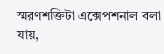স্মরণশক্তিটা এক্সেপশনাল বলা যায়,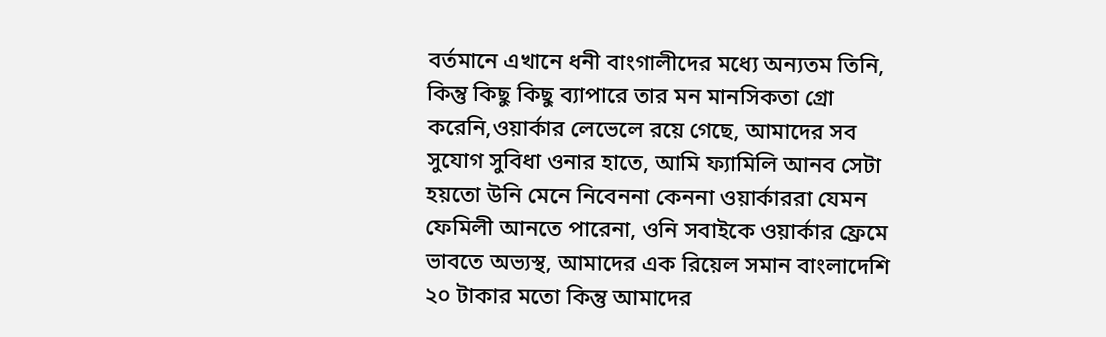বর্তমানে এখানে ধনী বাংগালীদের মধ্যে অন্যতম তিনি, কিন্তু কিছু কিছু ব্যাপারে তার মন মানসিকতা গ্রো করেনি,ওয়ার্কার লেভেলে রয়ে গেছে, আমাদের সব সুযোগ সুবিধা ওনার হাতে, আমি ফ্যামিলি আনব সেটা হয়তো উনি মেনে নিবেননা কেননা ওয়ার্কাররা যেমন ফেমিলী আনতে পারেনা, ওনি সবাইকে ওয়ার্কার ফ্রেমে ভাবতে অভ্যস্থ, আমাদের এক রিয়েল সমান বাংলাদেশি ২০ টাকার মতো কিন্তু আমাদের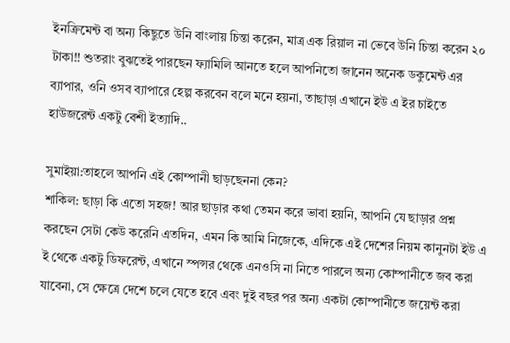ইনক্রিমেন্ট বা অন্য কিছুতে উনি বাংলায় চিন্তা করেন, মাত্র এক রিয়াল না ভেবে উনি চিন্তা করেন ২০ টাকা!! শুতরাং বুঝতেই পারছেন ফ্যামিলি আনতে হলে আপনিতো জানেন অনেক ডকুমেন্ট এর ব্যাপার, ওনি ওসব ব্যাপারে হেল্প করবেন বলে মনে হয়না, তাছাড়া এখানে ইউ এ ইর চাইতে হাউজরেন্ট একটু বেশী ইত্যাদি..

সুমাইয়া:তাহলে আপনি এই কোম্পানী ছাড়ছেননা কেন?
শাকিল: ছাড়া কি এতো সহজ! আর ছাড়ার কথা তেমন করে ভাবা হয়নি, আপনি যে ছাড়ার প্রশ্ন করছেন সেটা কেউ করেনি এতদিন, এমন কি আমি নিজেকে, এদিকে এই দেশের নিয়ম কানুনটা ইউ এ ই থেকে একটু ডিফরেন্ট, এখানে স্পন্সর থেকে এনওসি না নিতে পারলে অন্য কোম্পানীতে জব করা যাবেনা, সে ক্ষেত্রে দেশে চলে যেতে হবে এবং দুই বছর পর অন্য একটা কোম্পানীতে জয়েন্ট করা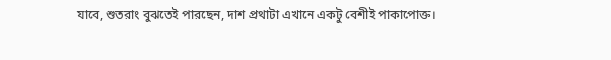যাবে, শুতরাং বুঝতেই পারছেন, দাশ প্রথাটা এখানে একটু বেশীই পাকাপোক্ত।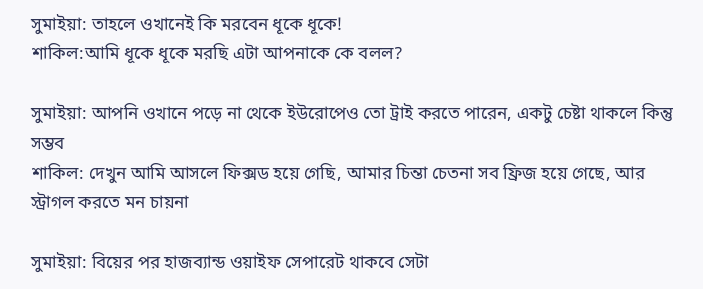সুমাইয়া: তাহলে ওখানেই কি মরবেন ধূকে ধূকে!
শাকিল:আমি ধূকে ধূকে মরছি এটা আপনাকে কে বলল?

সুমাইয়া: আপনি ওখানে পড়ে না থেকে ইউরোপেও তো ট্রাই করতে পারেন, একটু চেষ্টা থাকলে কিন্তু সম্ভব
শাকিল: দেখুন আমি আসলে ফিক্সড হয়ে গেছি, আমার চিন্তা চেতনা সব ফ্রিজ হয়ে গেছে, আর স্ট্রাগল করতে মন চায়না

সুমাইয়া: বিয়ের পর হাজব্যান্ড ওয়াইফ সেপারেট থাকবে সেটা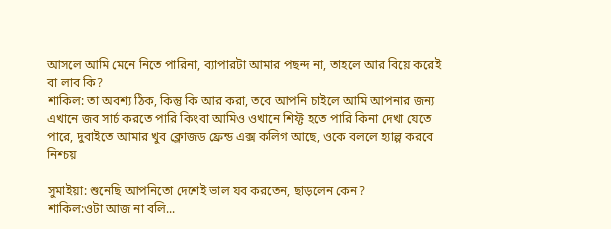আসলে আমি মেনে নিতে পারিনা, ব্যাপারটা আমার পছন্দ না, তাহলে আর বিয়ে করেই বা লাব কি?
শাকিল: তা অবশ্য ঠিক, কিন্তু কি আর করা, তবে আপনি চাইলে আমি আপনার জন্য এখানে জব সার্চ করতে পারি কিংবা আমিও ওখানে শিফ্ট হতে পারি কিনা দেখা যেতে পারে, দুবাইতে আমার খুব ক্লোজড ফ্রেন্ড এক্স কলিগ আছে, ওকে বললে হ্যাল্প করবে নিশ্চয়

সুমাইয়া: শুনেছি আপনিতো দেশেই ভাল যব করতেন, ছাড়লেন কেন?
শাকিল:ওটা আজ না বলি...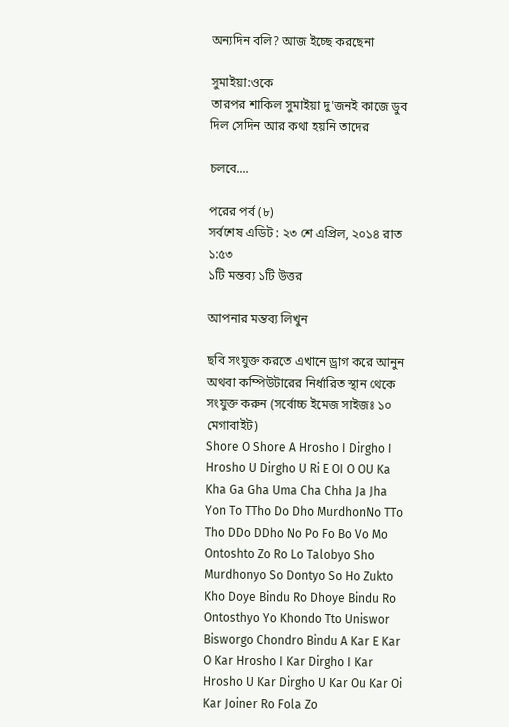অন্যদিন বলি? আজ ইচ্ছে করছেনা

সুমাইয়া:ওকে
তারপর শাকিল সুমাইয়া দু'জনই কাজে ডুব দিল সেদিন আর কথা হয়নি তাদের

চলবে....

পরের পর্ব (৮)
সর্বশেষ এডিট : ২৩ শে এপ্রিল, ২০১৪ রাত ১:৫৩
১টি মন্তব্য ১টি উত্তর

আপনার মন্তব্য লিখুন

ছবি সংযুক্ত করতে এখানে ড্রাগ করে আনুন অথবা কম্পিউটারের নির্ধারিত স্থান থেকে সংযুক্ত করুন (সর্বোচ্চ ইমেজ সাইজঃ ১০ মেগাবাইট)
Shore O Shore A Hrosho I Dirgho I Hrosho U Dirgho U Ri E OI O OU Ka Kha Ga Gha Uma Cha Chha Ja Jha Yon To TTho Do Dho MurdhonNo TTo Tho DDo DDho No Po Fo Bo Vo Mo Ontoshto Zo Ro Lo Talobyo Sho Murdhonyo So Dontyo So Ho Zukto Kho Doye Bindu Ro Dhoye Bindu Ro Ontosthyo Yo Khondo Tto Uniswor Bisworgo Chondro Bindu A Kar E Kar O Kar Hrosho I Kar Dirgho I Kar Hrosho U Kar Dirgho U Kar Ou Kar Oi Kar Joiner Ro Fola Zo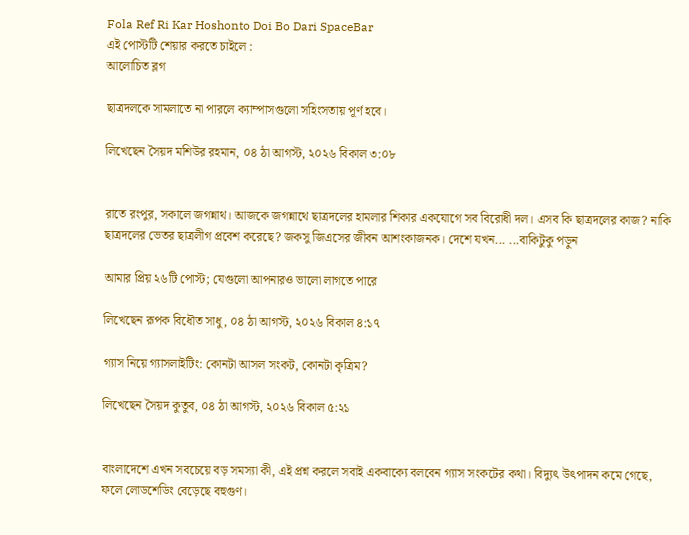Fola Ref Ri Kar Hoshonto Doi Bo Dari SpaceBar
এই পোস্টটি শেয়ার করতে চাইলে :
আলোচিত ব্লগ

ছাত্রদলকে সামলাতে না পারলে ক্যাম্পাসগুলো সহিংসতায় পূর্ণ হবে।

লিখেছেন সৈয়দ মশিউর রহমান, ০৪ ঠা আগস্ট, ২০২৬ বিকাল ৩:০৮


রাতে রংপুর, সকালে জগন্নাথ। আজকে জগন্নাথে ছাত্রদলের হামলার শিকার একযোগে সব বিরোধী দল। এসব কি ছাত্রদলের কাজ? নাকি ছাত্রদলের ভেতর ছাত্রলীগ প্রবেশ করেছে? জকসু জিএসের জীবন আশংকাজনক। দেশে যখন... ...বাকিটুকু পড়ুন

আমার প্রিয় ২৬টি পোস্ট; যেগুলো আপনারও ভালো লাগতে পারে

লিখেছেন রূপক বিধৌত সাধু, ০৪ ঠা আগস্ট, ২০২৬ বিকাল ৪:১৭

গ্যাস নিয়ে গ্যাসলাইটিং: কোনটা আসল সংকট, কোনটা কৃত্রিম?

লিখেছেন সৈয়দ কুতুব, ০৪ ঠা আগস্ট, ২০২৬ বিকাল ৫:২১


বাংলাদেশে এখন সবচেয়ে বড় সমস্যা কী, এই প্রশ্ন করলে সবাই একবাক্যে বলবেন গ্যাস সংকটের কথা। বিদ্যুৎ উৎপাদন কমে গেছে, ফলে লোডশেডিং বেড়েছে বহুগুণ।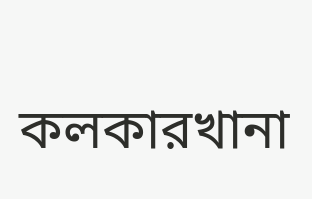কলকারখানা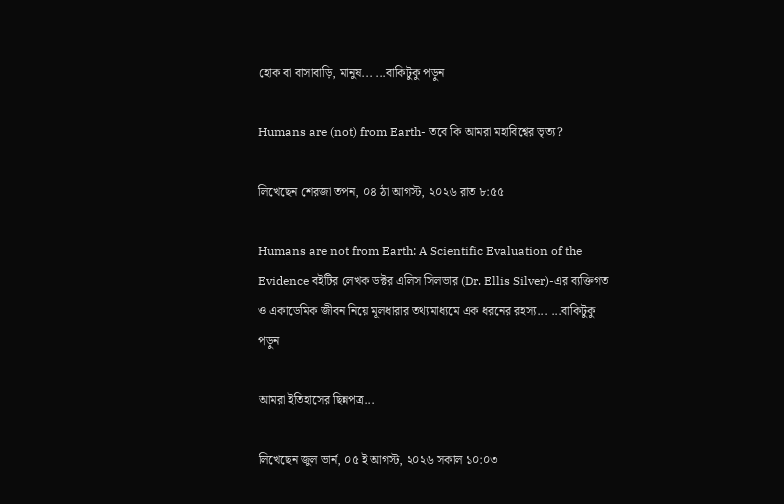হোক বা বাসাবাড়ি, মানুষ... ...বাকিটুকু পড়ুন

Humans are (not) from Earth- তবে কি আমরা মহাবিশ্বের ভৃত্য?

লিখেছেন শেরজা তপন, ০৪ ঠা আগস্ট, ২০২৬ রাত ৮:৫৫

Humans are not from Earth: A Scientific Evaluation of the Evidence বইটির লেখক ডক্টর এলিস সিলভার (Dr. Ellis Silver)-এর ব্যক্তিগত ও একাডেমিক জীবন নিয়ে মূলধারার তথ্যমাধ্যমে এক ধরনের রহস্য... ...বাকিটুকু পড়ুন

আমরা ইতিহাসের ছিন্নপত্র...

লিখেছেন জুল ভার্ন, ০৫ ই আগস্ট, ২০২৬ সকাল ১০:০৩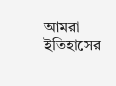আমরা ইতিহাসের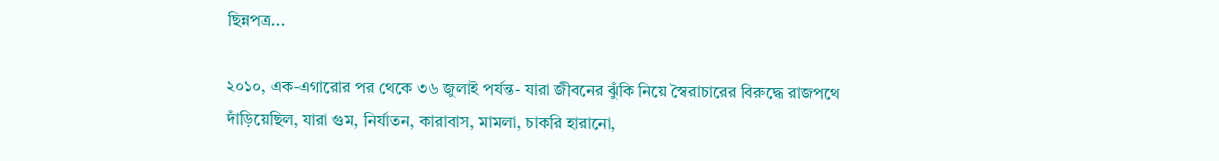ছিন্নপত্র...

২০১০, এক-এগারোর পর থেকে ৩৬ জুলাই পর্যন্ত- যারা জীবনের ঝুঁকি নিয়ে স্বৈরাচারের বিরুদ্ধে রাজপথে দাঁড়িয়েছিল, যারা গুম, নির্যাতন, কারাবাস, মামলা, চাকরি হারানো,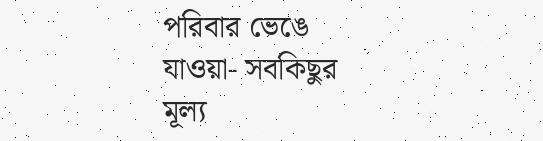পরিবার ভেঙে যাওয়া- সবকিছুর মূল্য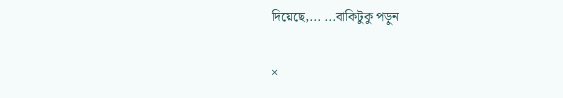দিয়েছে,... ...বাকিটুকু পড়ুন

×